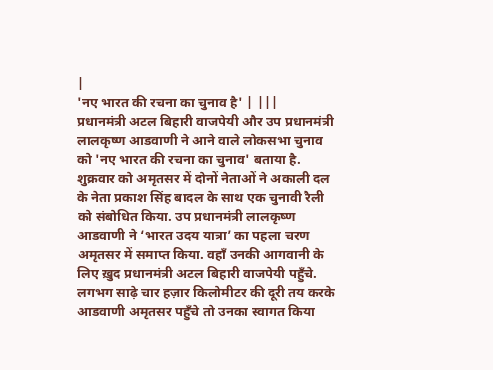|
'नए भारत की रचना का चुनाव है' | |||
प्रधानमंत्री अटल बिहारी वाजपेयी और उप प्रधानमंत्री लालकृष्ण आडवाणी ने आने वाले लोकसभा चुनाव को 'नए भारत की रचना का चुनाव' बताया है. शुक्रवार को अमृतसर में दोनों नेताओं ने अकाली दल के नेता प्रकाश सिंह बादल के साथ एक चुनावी रैली को संबोधित किया. उप प्रधानमंत्री लालकृष्ण आडवाणी ने ‘भारत उदय यात्रा’ का पहला चरण अमृतसर में समाप्त किया. वहाँ उनकी आगवानी के लिए ख़ुद प्रधानमंत्री अटल बिहारी वाजपेयी पहुँचे. लगभग साढ़े चार हज़ार किलोमीटर की दूरी तय करके आडवाणी अमृतसर पहुँचे तो उनका स्वागत किया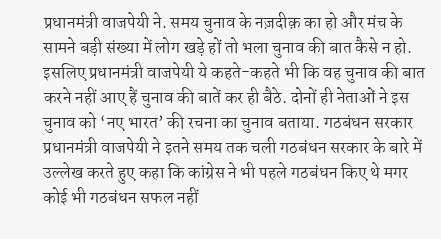प्रधानमंत्री वाजपेयी ने. समय चुनाव के नज़दीक़ का हो और मंच के सामने बड़ी संख्या में लोग खड़े हों तो भला चुनाव की बात कैसे न हो. इसलिए प्रधानमंत्री वाजपेयी ये कहते-कहते भी कि वह चुनाव की बात करने नहीं आए हैं चुनाव की बातें कर ही बैठे. दोनों ही नेताओं ने इस चुनाव को ‘नए भारत’ की रचना का चुनाव बताया. गठबंधन सरकार प्रधानमंत्री वाजपेयी ने इतने समय तक चली गठबंधन सरकार के बारे में उल्लेख करते हुए कहा कि कांग्रेस ने भी पहले गठबंधन किए थे मगर कोई भी गठबंधन सफल नहीं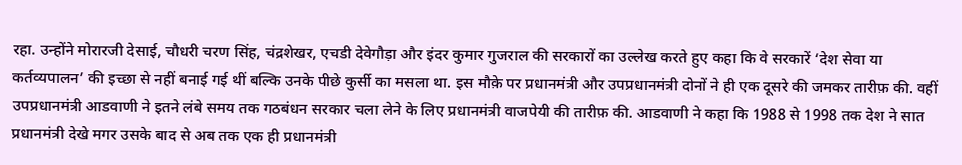रहा. उन्होंने मोरारजी देसाई, चौधरी चरण सिंह, चंद्रशेखर, एचडी देवेगौड़ा और इंदर कुमार गुजराल की सरकारों का उल्लेख करते हुए कहा कि वे सरकारें ‘देश सेवा या कर्तव्यपालन’ की इच्छा से नहीं बनाई गई थीं बल्कि उनके पीछे कुर्सी का मसला था. इस मौक़े पर प्रधानमंत्री और उपप्रधानमंत्री दोनों ने ही एक दूसरे की जमकर तारीफ़ की. वहीं उपप्रधानमंत्री आडवाणी ने इतने लंबे समय तक गठबंधन सरकार चला लेने के लिए प्रधानमंत्री वाजपेयी की तारीफ़ की. आडवाणी ने कहा कि 1988 से 1998 तक देश ने सात प्रधानमंत्री देखे मगर उसके बाद से अब तक एक ही प्रधानमंत्री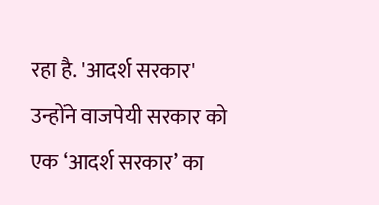रहा है. 'आदर्श सरकार' उन्होंने वाजपेयी सरकार को एक ‘आदर्श सरकार’ का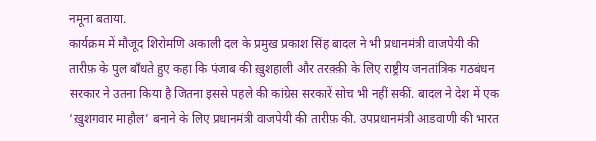नमूना बताया.
कार्यक्रम में मौजूद शिरोमणि अकाली दल के प्रमुख प्रकाश सिंह बादल ने भी प्रधानमंत्री वाजपेयी की तारीफ़ के पुल बाँधते हुए कहा कि पंजाब की ख़ुशहाली और तरक़्क़ी के लिए राष्ट्रीय जनतांत्रिक गठबंधन सरकार ने उतना किया है जितना इससे पहले की कांग्रेस सरकारें सोच भी नहीं सकीं. बादल ने देश में एक ‘ख़ुशगवार माहौल’ बनाने के लिए प्रधानमंत्री वाजपेयी की तारीफ़ की. उपप्रधानमंत्री आडवाणी की भारत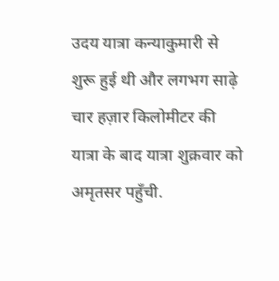उदय यात्रा कन्याकुमारी से शुरू हुई थी और लगभग साढ़े चार हज़ार किलोमीटर की यात्रा के बाद यात्रा शुक्रवार को अमृतसर पहुँची.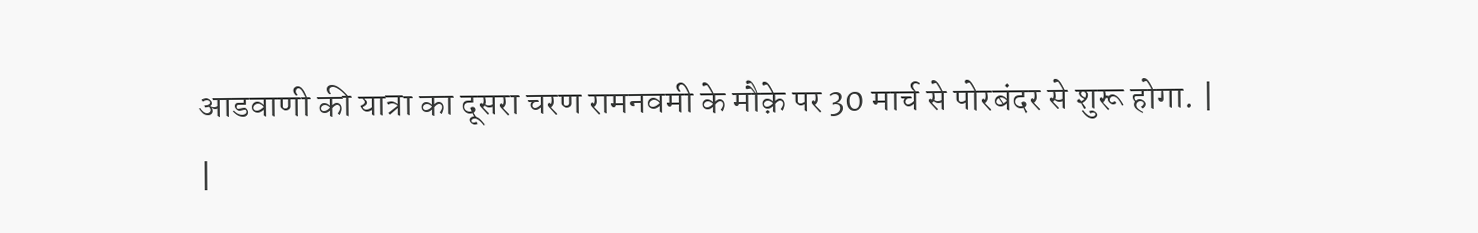आडवाणी की यात्रा का दूसरा चरण रामनवमी के मौक़े पर 30 मार्च से पोरबंदर से शुरू होगा. |
|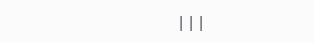|||